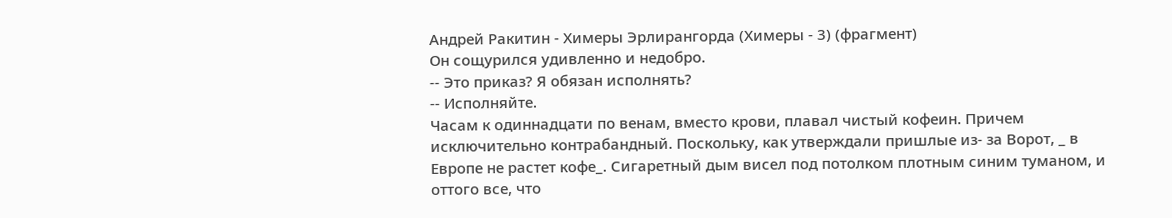Андрей Ракитин - Химеры Эрлирангорда (Химеры - 3) (фрагмент)
Он сощурился удивленно и недобро.
-- Это приказ? Я обязан исполнять?
-- Исполняйте.
Часам к одиннадцати по венам, вместо крови, плавал чистый кофеин. Причем исключительно контрабандный. Поскольку, как утверждали пришлые из- за Ворот, _ в Европе не растет кофе_. Сигаретный дым висел под потолком плотным синим туманом, и оттого все, что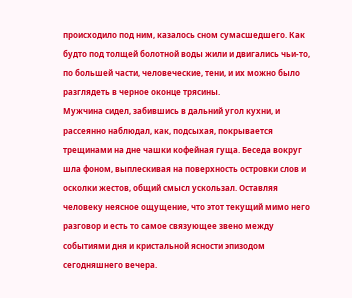происходило под ним, казалось сном сумасшедшего. Как будто под толщей болотной воды жили и двигались чьи-то, по большей части, человеческие, тени, и их можно было разглядеть в черное оконце трясины.
Мужчина сидел, забившись в дальний угол кухни, и рассеянно наблюдал, как, подсыхая, покрывается трещинами на дне чашки кофейная гуща. Беседа вокруг шла фоном, выплескивая на поверхность островки слов и осколки жестов, общий смысл ускользал. Оставляя человеку неясное ощущение, что этот текущий мимо него разговор и есть то самое связующее звено между событиями дня и кристальной ясности эпизодом сегодняшнего вечера.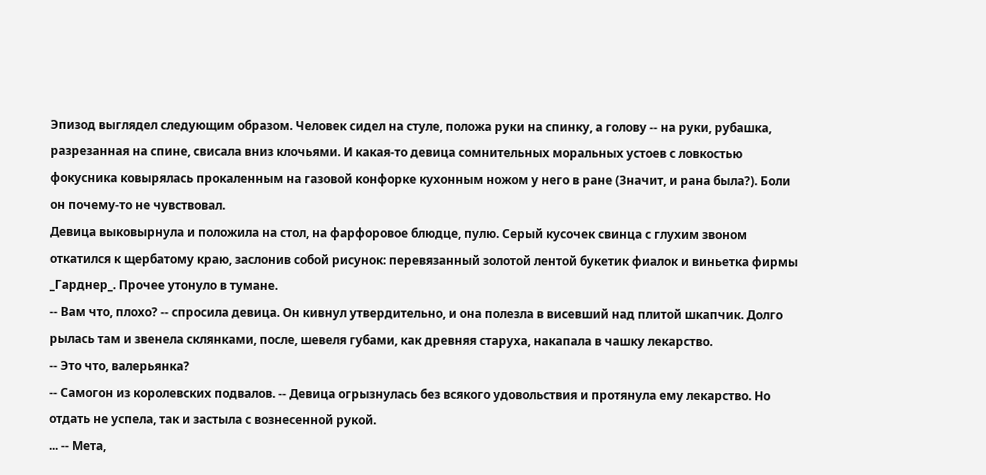Эпизод выглядел следующим образом. Человек сидел на стуле, положа руки на спинку, а голову -- на руки, рубашка, разрезанная на спине, свисала вниз клочьями. И какая-то девица сомнительных моральных устоев с ловкостью фокусника ковырялась прокаленным на газовой конфорке кухонным ножом у него в ране (Значит, и рана была?). Боли он почему-то не чувствовал.
Девица выковырнула и положила на стол, на фарфоровое блюдце, пулю. Серый кусочек свинца с глухим звоном откатился к щербатому краю, заслонив собой рисунок: перевязанный золотой лентой букетик фиалок и виньетка фирмы _Гарднер_. Прочее утонуло в тумане.
-- Вам что, плохо? -- спросила девица. Он кивнул утвердительно, и она полезла в висевший над плитой шкапчик. Долго рылась там и звенела склянками, после, шевеля губами, как древняя старуха, накапала в чашку лекарство.
-- Это что, валерьянка?
-- Самогон из королевских подвалов. -- Девица огрызнулась без всякого удовольствия и протянула ему лекарство. Но отдать не успела, так и застыла с вознесенной рукой.
... -- Мета,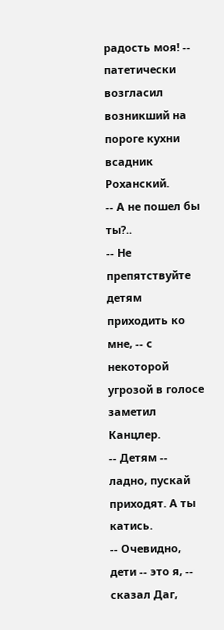радость моя! -- патетически возгласил возникший на пороге кухни всадник Роханский.
-- А не пошел бы ты?..
-- Не препятствуйте детям приходить ко мне, -- с некоторой угрозой в голосе заметил Канцлер.
-- Детям -- ладно, пускай приходят. А ты катись.
-- Очевидно, дети -- это я, -- сказал Даг,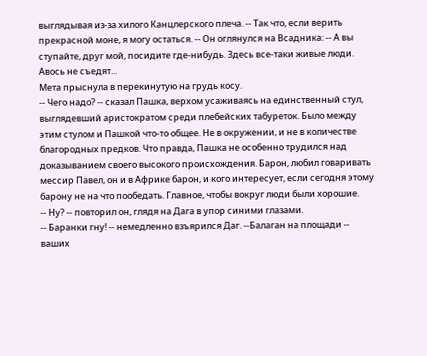выглядывая из-за хилого Канцлерского плеча. -- Так что, если верить прекрасной моне, я могу остаться. -- Он оглянулся на Всадника: -- А вы ступайте, друг мой, посидите где-нибудь. Здесь все-таки живые люди. Авось не съедят...
Мета прыснула в перекинутую на грудь косу.
-- Чего надо? -- сказал Пашка, верхом усаживаясь на единственный стул, выглядевший аристократом среди плебейских табуреток. Было между этим стулом и Пашкой что-то общее. Не в окружении, и не в количестве благородных предков. Что правда, Пашка не особенно трудился над доказыванием своего высокого происхождения. Барон, любил говаривать мессир Павел, он и в Африке барон, и кого интересует, если сегодня этому барону не на что пообедать. Главное, чтобы вокруг люди были хорошие.
-- Ну? -- повторил он, глядя на Дага в упор синими глазами.
-- Баранки гну! -- немедленно взъярился Даг. --Балаган на площади -- ваших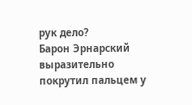рук дело?
Барон Эрнарский выразительно покрутил пальцем у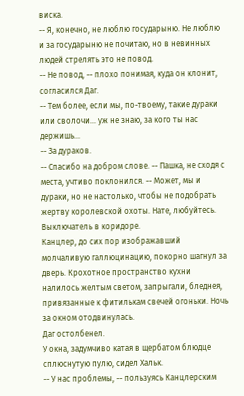виска.
-- Я, конечно, не люблю государыню. Не люблю и за государыню не почитаю, но в невинных людей стрелять это не повод.
-- Не повод, -- плохо понимая, куда он клонит, согласился Даг.
-- Тем более, если мы, по-твоему, такие дураки или сволочи... уж не знаю, за кого ты нас держишь...
-- За дураков.
-- Спасибо на добром слове. -- Пашка, не сходя с места, учтиво поклонился. -- Может, мы и дураки, но не настолько, чтобы не подобрать жертву королевской охоты. Нате, любуйтесь. Выключатель в коридоре.
Канцлер, до сих пор изображавший молчаливую галлюцинацию, покорно шагнул за дверь. Крохотное пространство кухни налилось желтым светом, запрыгали, бледнея, привязанные к фитилькам свечей огоньки. Ночь за окном отодвинулась.
Даг остолбенел.
У окна, задумчиво катая в щербатом блюдце сплюснутую пулю, сидел Хальк.
-- У нас проблемы, -- пользуясь Канцлерским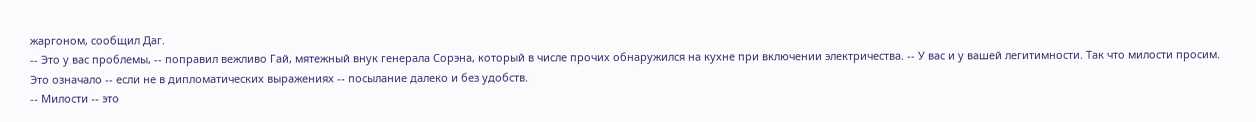жаргоном, сообщил Даг.
-- Это у вас проблемы, -- поправил вежливо Гай, мятежный внук генерала Сорэна, который в числе прочих обнаружился на кухне при включении электричества. -- У вас и у вашей легитимности. Так что милости просим.
Это означало -- если не в дипломатических выражениях -- посылание далеко и без удобств.
-- Милости -- это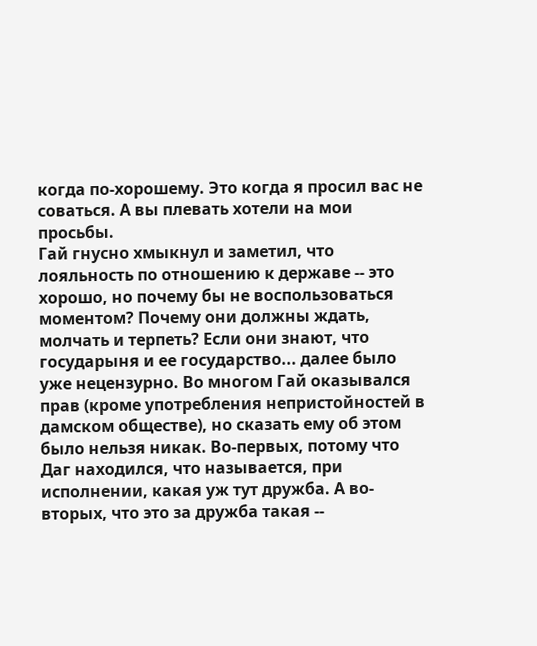когда по-хорошему. Это когда я просил вас не соваться. А вы плевать хотели на мои просьбы.
Гай гнусно хмыкнул и заметил, что лояльность по отношению к державе -- это хорошо, но почему бы не воспользоваться моментом? Почему они должны ждать, молчать и терпеть? Если они знают, что государыня и ее государство... далее было уже нецензурно. Во многом Гай оказывался прав (кроме употребления непристойностей в дамском обществе), но сказать ему об этом было нельзя никак. Во-первых, потому что Даг находился, что называется, при исполнении, какая уж тут дружба. А во-вторых, что это за дружба такая --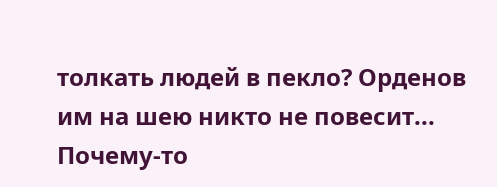толкать людей в пекло? Орденов им на шею никто не повесит...
Почему-то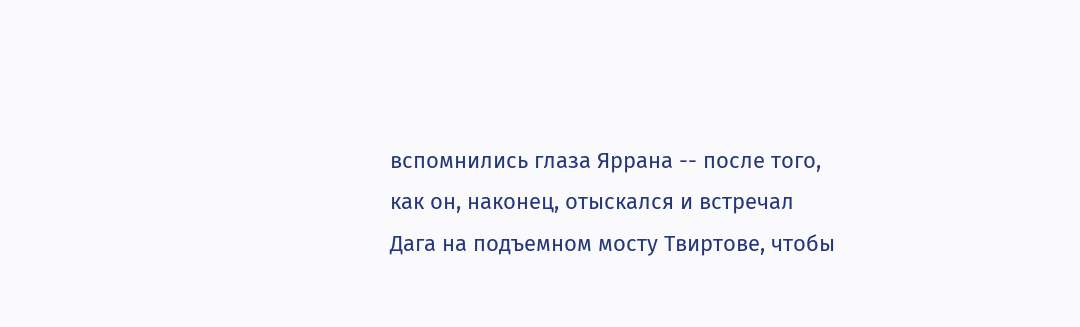вспомнились глаза Яррана -- после того, как он, наконец, отыскался и встречал Дага на подъемном мосту Твиртове, чтобы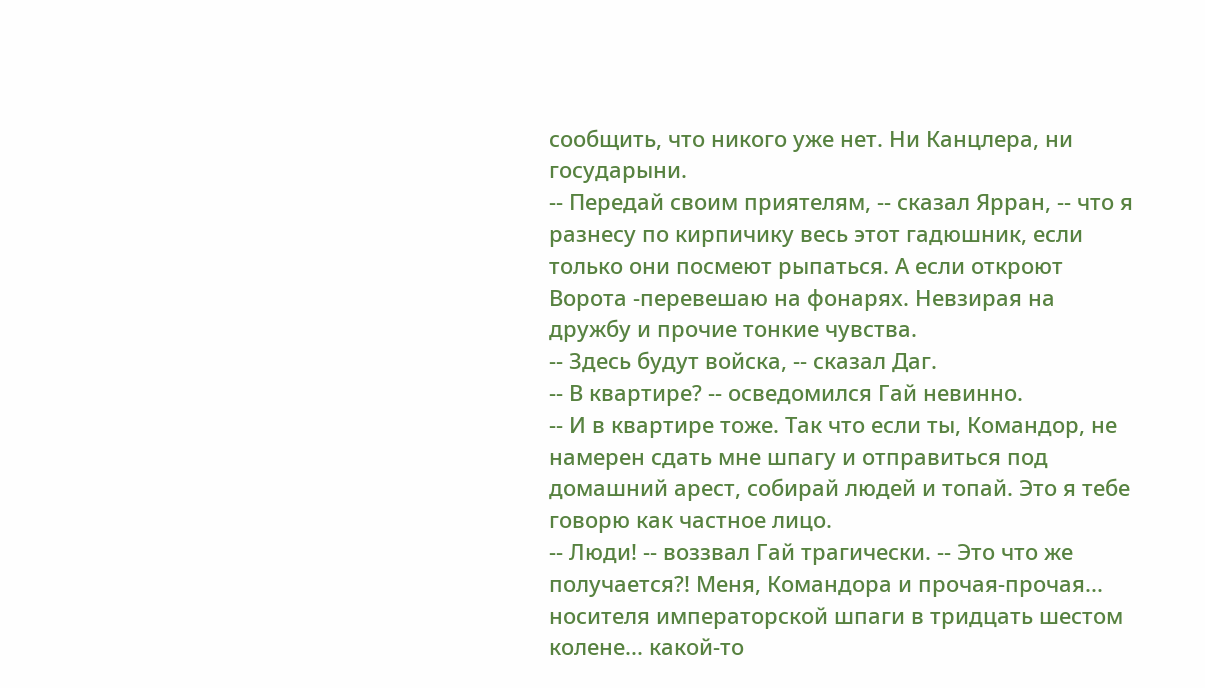сообщить, что никого уже нет. Ни Канцлера, ни государыни.
-- Передай своим приятелям, -- сказал Ярран, -- что я разнесу по кирпичику весь этот гадюшник, если только они посмеют рыпаться. А если откроют Ворота -перевешаю на фонарях. Невзирая на дружбу и прочие тонкие чувства.
-- Здесь будут войска, -- сказал Даг.
-- В квартире? -- осведомился Гай невинно.
-- И в квартире тоже. Так что если ты, Командор, не намерен сдать мне шпагу и отправиться под домашний арест, собирай людей и топай. Это я тебе говорю как частное лицо.
-- Люди! -- воззвал Гай трагически. -- Это что же получается?! Меня, Командора и прочая-прочая... носителя императорской шпаги в тридцать шестом колене... какой-то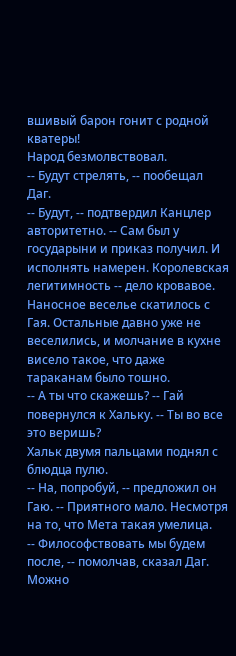вшивый барон гонит с родной кватеры!
Народ безмолвствовал.
-- Будут стрелять, -- пообещал Даг.
-- Будут, -- подтвердил Канцлер авторитетно. -- Сам был у государыни и приказ получил. И исполнять намерен. Королевская легитимность -- дело кровавое.
Наносное веселье скатилось с Гая. Остальные давно уже не веселились, и молчание в кухне висело такое, что даже тараканам было тошно.
-- А ты что скажешь? -- Гай повернулся к Хальку. -- Ты во все это веришь?
Хальк двумя пальцами поднял с блюдца пулю.
-- На, попробуй, -- предложил он Гаю. -- Приятного мало. Несмотря на то, что Мета такая умелица.
-- Философствовать мы будем после, -- помолчав, сказал Даг. Можно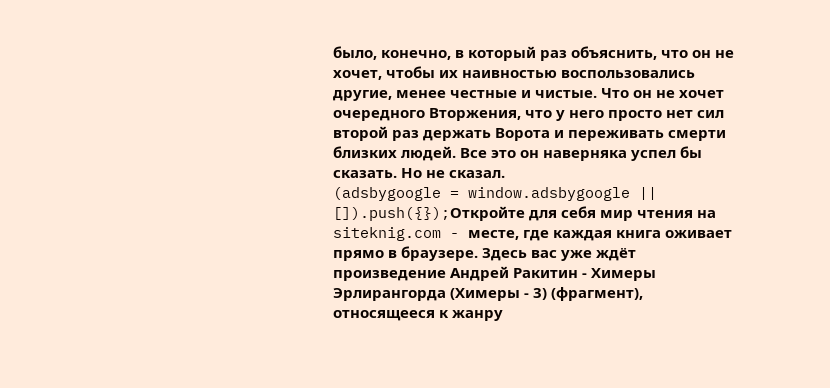было, конечно, в который раз объяснить, что он не хочет, чтобы их наивностью воспользовались другие, менее честные и чистые. Что он не хочет очередного Вторжения, что у него просто нет сил второй раз держать Ворота и переживать смерти близких людей. Все это он наверняка успел бы сказать. Но не сказал.
(adsbygoogle = window.adsbygoogle || []).push({});Откройте для себя мир чтения на siteknig.com - месте, где каждая книга оживает прямо в браузере. Здесь вас уже ждёт произведение Андрей Ракитин - Химеры Эрлирангорда (Химеры - 3) (фрагмент), относящееся к жанру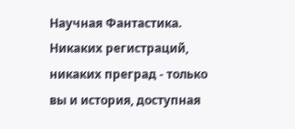Научная Фантастика. Никаких регистраций, никаких преград - только вы и история, доступная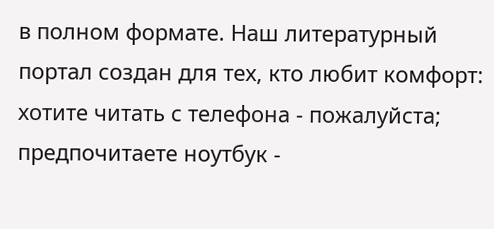в полном формате. Наш литературный портал создан для тех, кто любит комфорт: хотите читать с телефона - пожалуйста; предпочитаете ноутбук -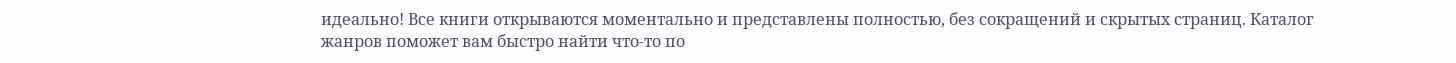идеально! Все книги открываются моментально и представлены полностью, без сокращений и скрытых страниц. Каталог жанров поможет вам быстро найти что-то по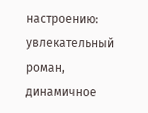настроению: увлекательный роман, динамичное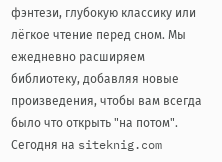фэнтези, глубокую классику или лёгкое чтение перед сном. Мы ежедневно расширяем библиотеку, добавляя новые произведения, чтобы вам всегда было что открыть "на потом". Сегодня на siteknig.com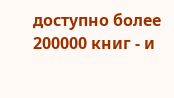доступно более 200000 книг - и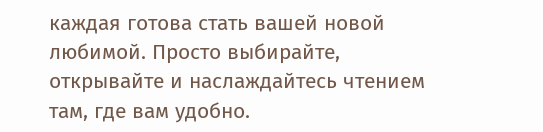каждая готова стать вашей новой любимой. Просто выбирайте, открывайте и наслаждайтесь чтением там, где вам удобно.